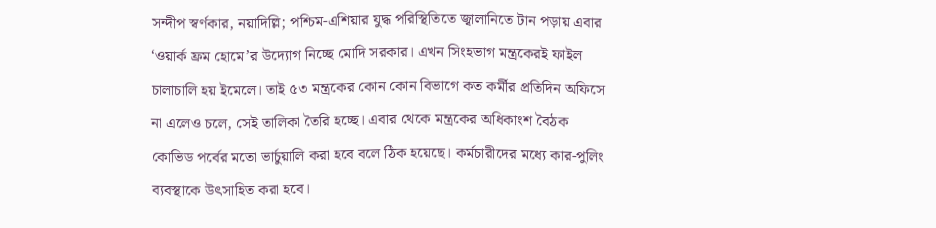সন্দীপ স্বর্ণকার, নয়াদিল্লি; পশ্চিম-এশিয়ার যুদ্ধ পরিস্থিতিতে জ্বালানিতে টান পড়ায় এবার ‘ওয়ার্ক ফ্রম হোমে’র উদ্যোগ নিচ্ছে মোদি সরকার। এখন সিংহভাগ মন্ত্রকেরই ফাইল চালাচালি হয় ইমেলে। তাই ৫৩ মন্ত্রকের কোন কোন বিভাগে কত কর্মীর প্রতিদিন অফিসে না এলেও চলে, সেই তালিকা তৈরি হচ্ছে। এবার থেকে মন্ত্রকের অধিকাংশ বৈঠক কোভিড পর্বের মতো ভার্চুয়ালি করা হবে বলে ঠিক হয়েছে। কর্মচারীদের মধ্যে কার-পুলিং ব্যবস্থাকে উৎসাহিত করা হবে।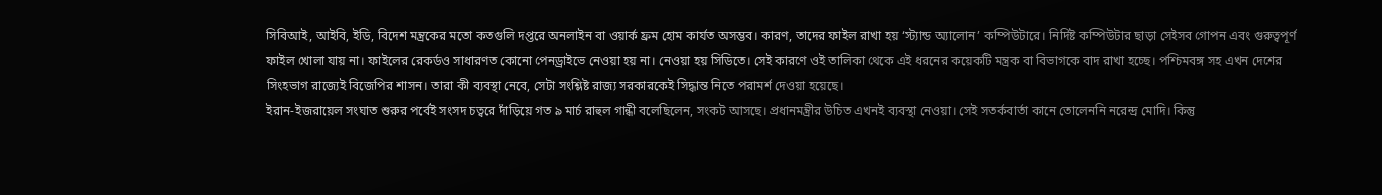সিবিআই, আইবি, ইডি, বিদেশ মন্ত্রকের মতো কতগুলি দপ্তরে অনলাইন বা ওয়ার্ক ফ্রম হোম কার্যত অসম্ভব। কারণ, তাদের ফাইল রাখা হয় ‘স্ট্যান্ড অ্যালোন’ কম্পিউটারে। নির্দিষ্ট কম্পিউটার ছাড়া সেইসব গোপন এবং গুরুত্বপূর্ণ ফাইল খোলা যায় না। ফাইলের রেকর্ডও সাধারণত কোনো পেনড্রাইভে নেওয়া হয় না। নেওয়া হয় সিডিতে। সেই কারণে ওই তালিকা থেকে এই ধরনের কয়েকটি মন্ত্রক বা বিভাগকে বাদ রাখা হচ্ছে। পশ্চিমবঙ্গ সহ এখন দেশের সিংহভাগ রাজ্যেই বিজেপির শাসন। তারা কী ব্যবস্থা নেবে, সেটা সংশ্লিষ্ট রাজ্য সরকারকেই সিদ্ধান্ত নিতে পরামর্শ দেওয়া হয়েছে।
ইরান-ইজরায়েল সংঘাত শুরুর পর্বেই সংসদ চত্বরে দাঁড়িয়ে গত ৯ মার্চ রাহুল গান্ধী বলেছিলেন, সংকট আসছে। প্রধানমন্ত্রীর উচিত এখনই ব্যবস্থা নেওয়া। সেই সতর্কবার্তা কানে তোলেননি নরেন্দ্র মোদি। কিন্তু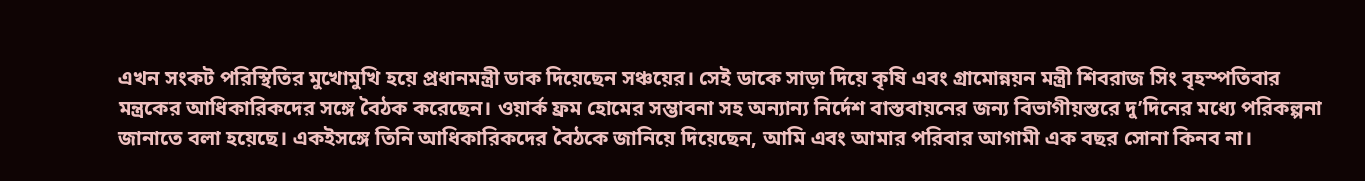এখন সংকট পরিস্থিতির মুখোমুখি হয়ে প্রধানমন্ত্রী ডাক দিয়েছেন সঞ্চয়ের। সেই ডাকে সাড়া দিয়ে কৃষি এবং গ্রামোন্নয়ন মন্ত্রী শিবরাজ সিং বৃহস্পতিবার মন্ত্রকের আধিকারিকদের সঙ্গে বৈঠক করেছেন। ওয়ার্ক ফ্রম হোমের সম্ভাবনা সহ অন্যান্য নির্দেশ বাস্তবায়নের জন্য বিভাগীয়স্তরে দু’দিনের মধ্যে পরিকল্পনা জানাতে বলা হয়েছে। একইসঙ্গে তিনি আধিকারিকদের বৈঠকে জানিয়ে দিয়েছেন, আমি এবং আমার পরিবার আগামী এক বছর সোনা কিনব না।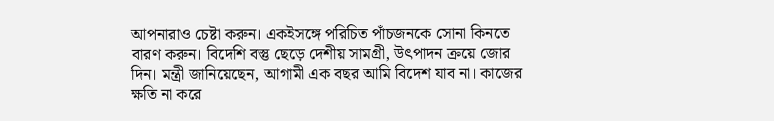আপনারাও চেষ্টা করুন। একইসঙ্গে পরিচিত পাঁচজনকে সোনা কিনতে বারণ করুন। বিদেশি বস্তু ছেড়ে দেশীয় সামগ্রী, উৎপাদন ক্রয়ে জোর দিন। মন্ত্রী জানিয়েছেন, আগামী এক বছর আমি বিদেশ যাব না। কাজের ক্ষতি না করে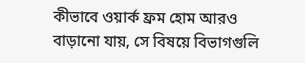কীভাবে ওয়ার্ক ফ্রম হোম আরও বাড়ানো যায়, সে বিষয়ে বিভাগগুলি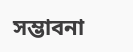সম্ভাবনা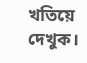খতিয়ে দেখুক।